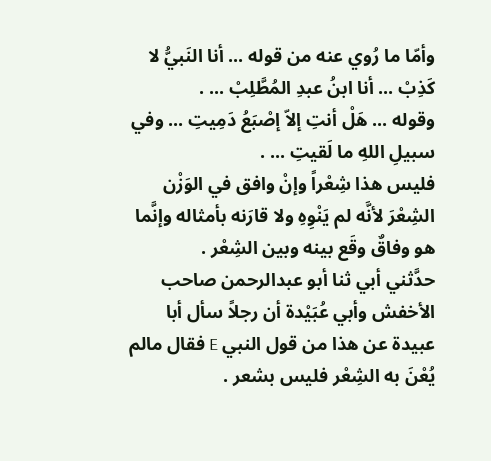وأمّا ما رُوي عنه من قوله ... أنا النَبيُّ لا كَذِبْ ... أنا ابنُ عبدِ المُطَّلِبْ ... .
وقوله ... هَلْ أنتِ إلاّ إصْبَعُ دَمِيتِ ... وفي سبيلِ اللهِ ما لَقيتِ ... .
فليس هذا شِعْراً وإنْ وافق في الوَزْن الشِعْرَ لأنَّه لم يَنْوِهِ ولا قارَنه بأمثاله وإنَّما هو وفاقٌ وقَع بينه وبين الشِعْر .
حدَّثني أبي ثنا أبو عبدالرحمن صاحب الأخفش وأبي عُبَيْدة أن رجلاً سأل أبا عبيدة عن هذا من قول النبي E فقال مالم يُعْنَ به الشِعْر فليس بشعر .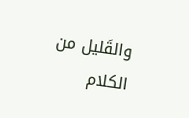والقَليل من الكلام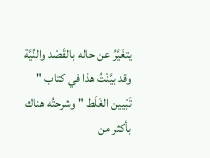يتغَيَّرُ عن حاله بالقَصْد والنِّيَّة وقد بيَّنْتُ هذا في كتاب " تَبْيين الغَلَط " وشرحتُه هناك بأكثر من